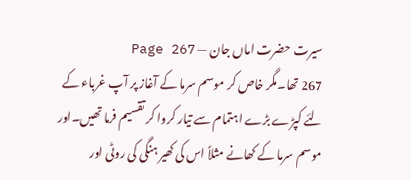سیرت حضرت اماں جان — Page 267
267 تھا۔مگر خاص کر موسم سرما کے آغاز پر آپ غرباء کے لئے کپڑے بڑے اہتمام سے تیار کروا کر تقسیم فرما تھیں۔اور موسم سرما کے کھانے مثلاً اس کی کھیر ہنگی کی روٹی اور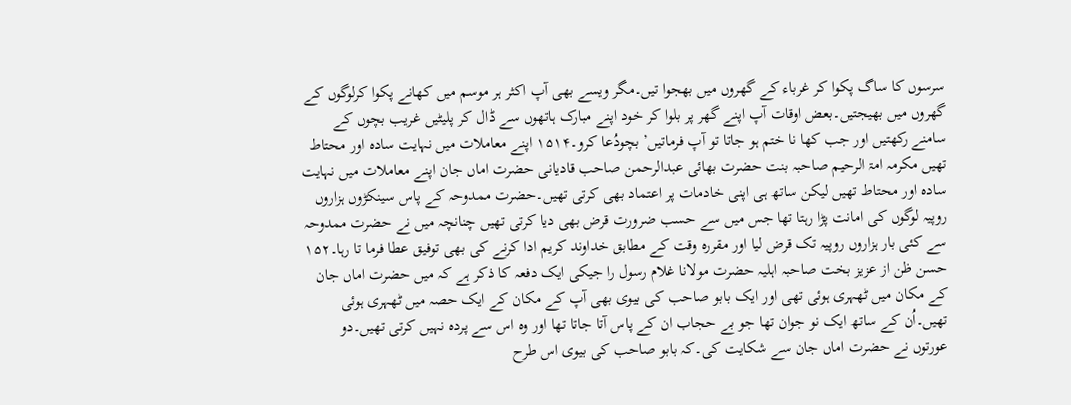سرسوں کا ساگ پکوا کر غرباء کے گھروں میں بھجوا تیں۔مگر ویسے بھی آپ اکثر ہر موسم میں کھانے پکوا کرلوگوں کے گھروں میں بھیجتیں۔بعض اوقات آپ اپنے گھر پر بلوا کر خود اپنے مبارک ہاتھوں سے ڈال کر پلیٹیں غریب بچوں کے سامنے رکھتیں اور جب کھا نا ختم ہو جاتا تو آپ فرماتیں’ بچودُعا کرو۔۱۵۱۴ اپنے معاملات میں نہایت سادہ اور محتاط تھیں مکرمہ امۃ الرحیم صاحبہ بنت حضرت بھائی عبدالرحمن صاحب قادیانی حضرت اماں جان اپنے معاملات میں نہایت سادہ اور محتاط تھیں لیکن ساتھ ہی اپنی خادمات پر اعتماد بھی کرتی تھیں۔حضرت ممدوحہ کے پاس سینکڑوں ہزاروں روپیہ لوگوں کی امانت پڑا رہتا تھا جس میں سے حسب ضرورت قرض بھی دیا کرتی تھیں چنانچہ میں نے حضرت ممدوحہ سے کئی بار ہزاروں روپیہ تک قرض لیا اور مقررہ وقت کے مطابق خداوند کریم ادا کرنے کی بھی توفیق عطا فرما تا رہا۔۱۵۲ حسن ظن از عزیز بخت صاحبہ اہلیہ حضرت مولانا غلام رسول را جیکی ایک دفعہ کا ذکر ہے کہ میں حضرت اماں جان کے مکان میں ٹھہری ہوئی تھی اور ایک بابو صاحب کی بیوی بھی آپ کے مکان کے ایک حصہ میں ٹھہری ہوئی تھیں۔اُن کے ساتھ ایک نو جوان تھا جو بے حجاب ان کے پاس آتا جاتا تھا اور وہ اس سے پردہ نہیں کرتی تھیں۔دو عورتوں نے حضرت اماں جان سے شکایت کی۔کہ بابو صاحب کی بیوی اس طرح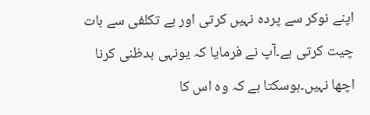اپنے نوکر سے پردہ نہیں کرتی اور بے تکلفی سے بات چیت کرتی ہے۔آپ نے فرمایا کہ یونہی بدظنی کرنا اچھا نہیں۔ہوسکتا ہے کہ وہ اس کا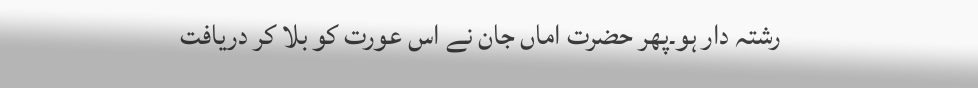رشتہ دار ہو۔پھر حضرت اماں جان نے اس عورت کو بلا کر دریافت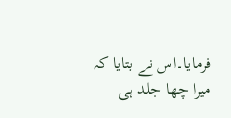فرمایا۔اس نے بتایا کہ میرا چھا جلد ہی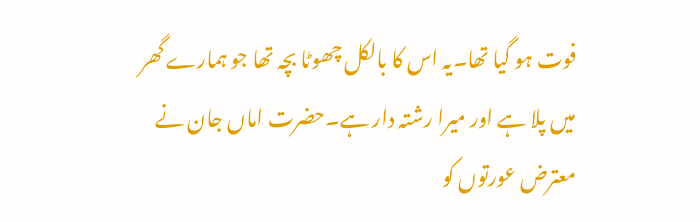فوت ہو گیا تھا۔یہ اس کا بالکل چھوٹا بچہ تھا جو ہمارے گھر میں پلا ہے اور میرا رشتہ دار ہے۔حضرت اماں جان نے معترض عورتوں کو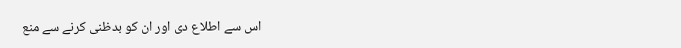اس سے اطلاع دی اور ان کو بدظنی کرنے سے منع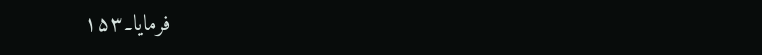فرمایا۔۱۵۳